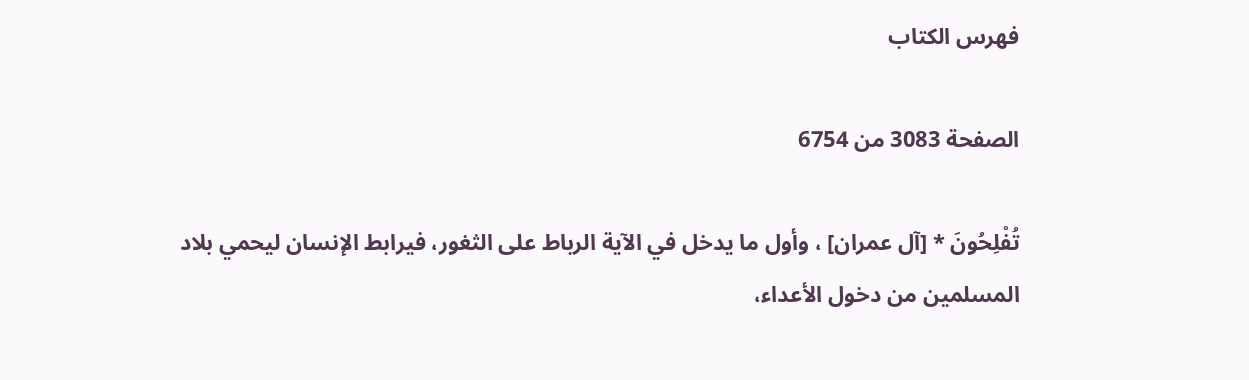فهرس الكتاب

الصفحة 3083 من 6754

تُفْلِحُونَ * [آل عمران] ، وأول ما يدخل في الآية الرباط على الثغور، فيرابط الإنسان ليحمي بلاد المسلمين من دخول الأعداء،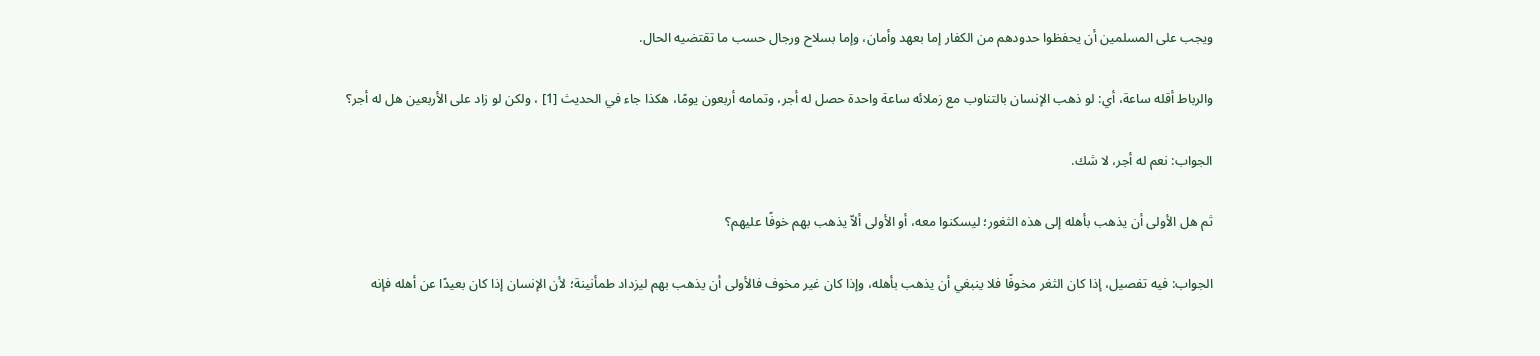ويجب على المسلمين أن يحفظوا حدودهم من الكفار إما بعهد وأمان، وإما بسلاح ورجال حسب ما تقتضيه الحال.

والرباط أقله ساعة، أي: لو ذهب الإنسان بالتناوب مع زملائه ساعة واحدة حصل له أجر، وتمامه أربعون يومًا، هكذا جاء في الحديث [1] ، ولكن لو زاد على الأربعين هل له أجر؟

الجواب: نعم له أجر، لا شك.

ثم هل الأولى أن يذهب بأهله إلى هذه الثغور؛ ليسكنوا معه، أو الأولى ألاّ يذهب بهم خوفًا عليهم؟

الجواب: فيه تفصيل، إذا كان الثغر مخوفًا فلا ينبغي أن يذهب بأهله، وإذا كان غير مخوف فالأولى أن يذهب بهم ليزداد طمأنينة؛ لأن الإنسان إذا كان بعيدًا عن أهله فإنه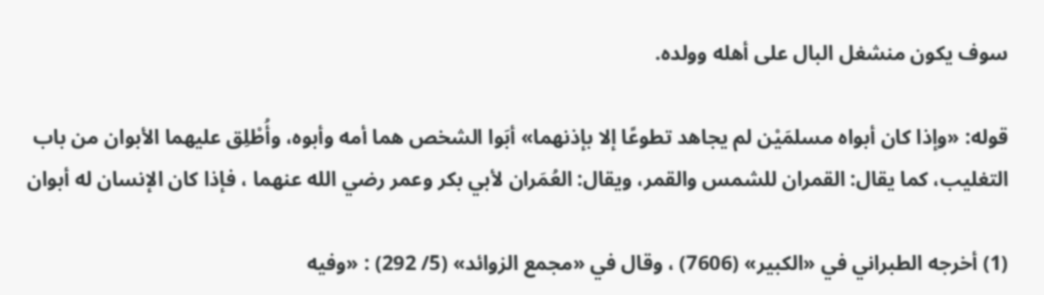سوف يكون منشغل البال على أهله وولده.

قوله: «وإذا كان أبواه مسلمَيْن لم يجاهد تطوعًا إلا بإذنهما» أبَوا الشخص هما أمه وأبوه، وأُطْلِق عليهما الأبوان من باب التغليب، كما يقال: القمران للشمس والقمر، ويقال: العُمَران لأبي بكر وعمر رضي الله عنهما ، فإذا كان الإنسان له أبوان

(1) أخرجه الطبراني في «الكبير» (7606) ، وقال في «مجمع الزوائد» (5/ 292) : «وفيه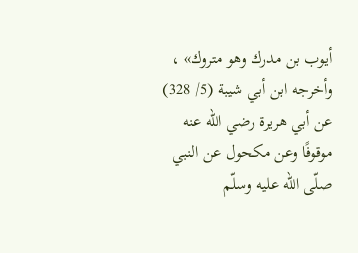أيوب بن مدرك وهو متروك» ، وأخرجه ابن أبي شيبة (5/ 328) عن أبي هريرة رضي الله عنه موقوفًا وعن مكحول عن النبي صلّى الله عليه وسلّم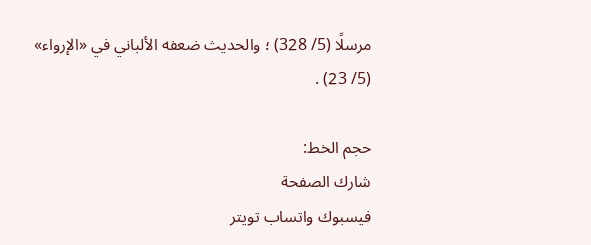مرسلًا (5/ 328) ؛ والحديث ضعفه الألباني في «الإرواء» (5/ 23) .

حجم الخط:
شارك الصفحة
فيسبوك واتساب تويتر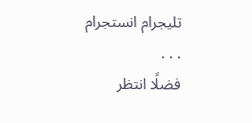تليجرام انستجرام
. . .
فضلًا انتظر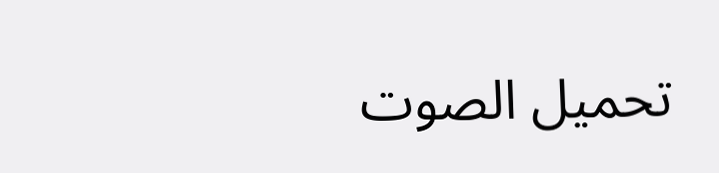تحميل الصوت